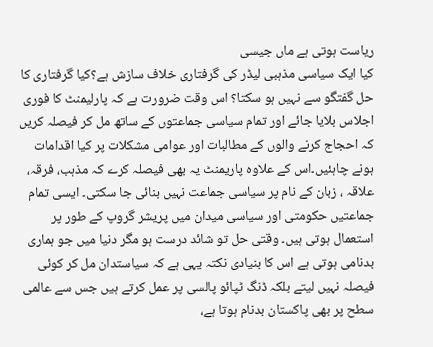ریاست ہوتی ہے ماں جیسی
کیا ایک سیاسی مذہبی لیڈر کی گرفتاری خلاف سازش ہے؟کیا گرفتاری کا حل گفتگو سے نہیں ہو سکتا؟ اس وقت ضرورت ہے کہ پارلیمنٹ کا فوری اجلاس بلایا جائے اور تمام سیاسی جماعتوں کے ساتھ مل کر فیصلہ کریں کہ احجاج کرنے والوں کے مطالبات اور عوامی مشکلات پر کیا اقدامات ہونے چاہئیں۔اس کے علاوہ پاریمنٹ یہ بھی فیصلہ کرے کہ مذہب، فرقہ، علاقہ ، زبان کے نام پر سیاسی جماعت نہیں بنائی جا سکتی۔ ایسی تمام جماعتیں حکومتی اور سیاسی میدان میں پریشر گروپ کے طور پر استعمال ہوتی ہیں۔ وقتی حل تو شائد درست ہو مگر دنیا میں جو ہماری بدنامی ہوتی ہے اس کا بنیادی نکتہ یہی ہے کہ سیاستدان مل کر کوئی فیصلہ نہیں لیتے بلکہ ڈنگ ٹپائو پالسی پر عمل کرتے ہیں جس سے عالمی سطح پر بھی پاکستان بدنام ہوتا ہے،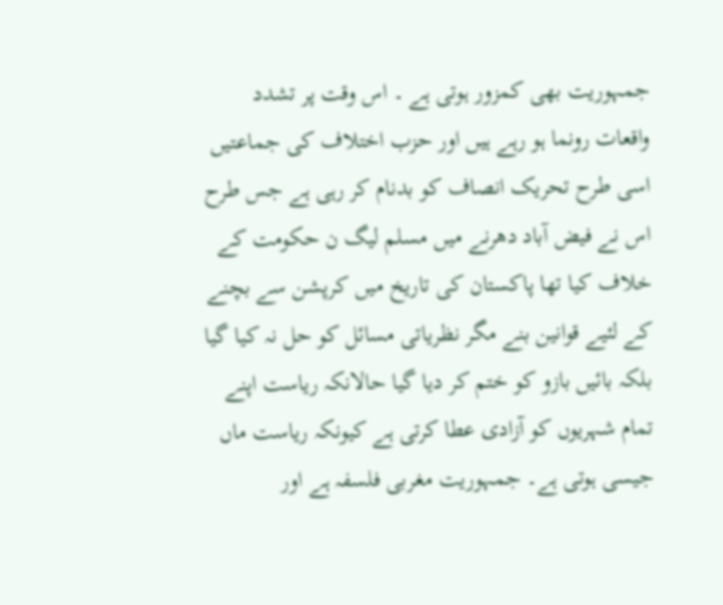جمہوریت بھی کمزور ہوتی ہے ۔ اس وقت پر تشدد واقعات رونما ہو رہے ہیں اور حزب اختلاف کی جماعتیں اسی طرح تحریک انصاف کو بدنام کر رہی ہے جس طرح اس نے فیض آباد دھرنے میں مسلم لیگ ن حکومت کے خلاف کیا تھا پاکستان کی تاریخ میں کرپشن سے بچنے کے لئیے قوانین بنے مگر نظریاتی مسائل کو حل نہ کیا گیا بلکہ بائیں بازو کو ختم کر دیا گیا حالانکہ ریاست اپنے تمام شہریوں کو آزادی عطا کرتی ہے کیونکہ ریاست ماں جیسی ہوتی ہے۔ جمہوریت مغربی فلسفہ ہے اور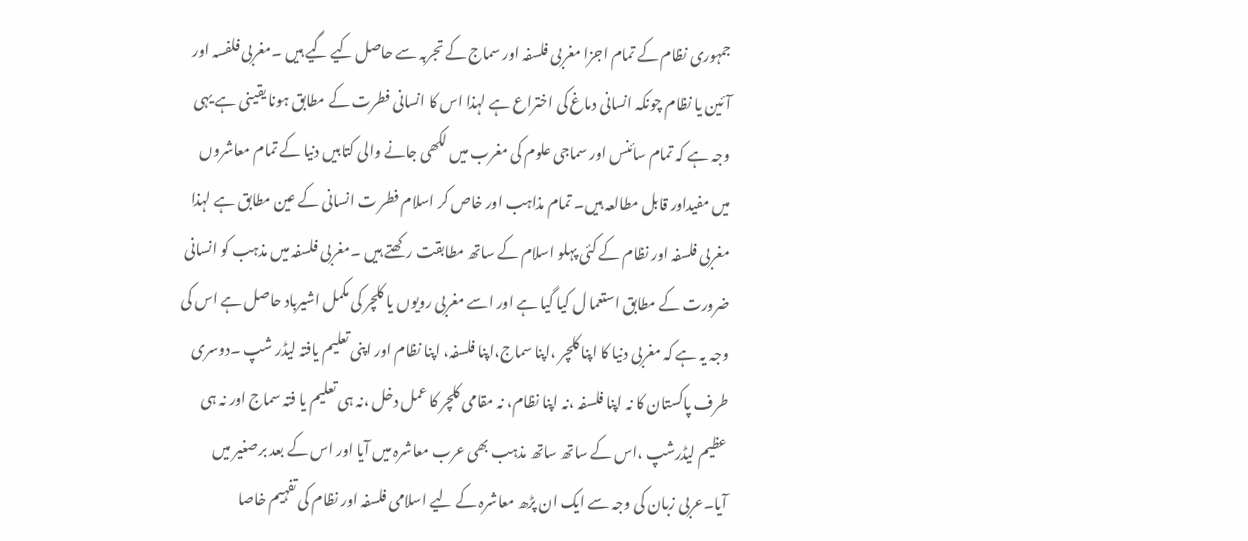جمہوری نظام کے تمام اجزا مغربی فلسفہ اور سماج کے تجربہ سے حاصل کیے گیے ہیں ۔مغربی فلفسہ اور آئین یا نظام چونکہ انسانی دماغ کی اختراع ہے لہذا اس کا انسانی فطرت کے مطابق ہونا یقینی ہے یہی وجہ ہے کہ تمام سائنس اور سماجی علوم کی مغرب میں لکھی جانے والی کتابیں دنیا کے تمام معاشروں میں مفیداور قابل مطالعہ ہیں۔ تمام مذاہب اور خاص کر اسلام فطر ت انسانی کے عین مطابق ہے لہذا مغربی فلسفہ اور نظام کے کئی پہلو اسلام کے ساتھ مطابقت رکھتے ہیں ۔مغربی فلسفہ میں مذہب کو انسانی ضرورت کے مطابق استعما ل کیا گیا ہے اور اسے مغربی رویوں یا کلچر کی مکمل اشیرباد حاصل ہے اس کی وجہ یہ ہے کہ مغربی دنیا کا اپنا کلچر ،اپنا سماج،اپنا فلسفہ، اپنا نظام اور اپنی تعلیم یافتہ لیڈر شپ ۔دوسری طرف پاکستان کا نہ اپنا فلسفہ ،نہ اپنا نظام، نہ مقامی کلچر کا عمل دخل ،نہ ہی تعلیم یا فتہ سماج اور نہ ہی عظیم لیڈرشپ ،اس کے ساتھ ساتھ مذہب بھی عرب معاشرہ میں آیا اور اس کے بعد برصغیر میں آیا۔عربی زبان کی وجہ سے ایک ان پڑھ معاشرہ کے لیے اسلامی فلسفہ اور نظام کی تفہیم خاصا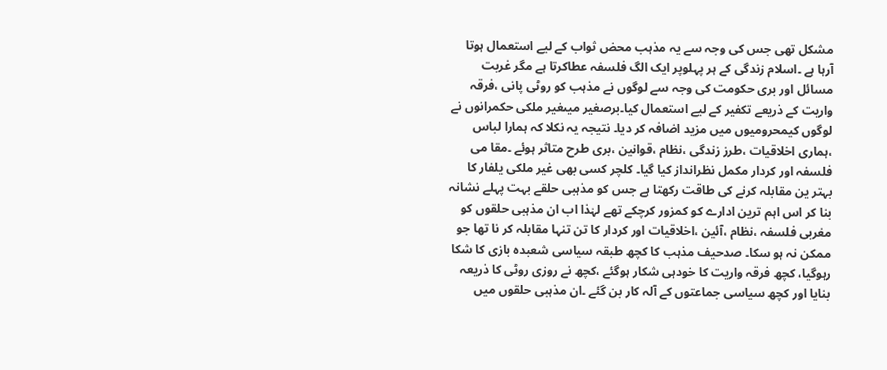مشکل تھی جس کی وجہ سے یہ مذہب محض ثواب کے لیے استعمال ہوتا آرہا ہے ۔اسلام زندگی کے ہر پہلوپر ایک الگ فلسفہ عطاکرتا ہے مگر غربت مسائل اور بری حکومت کی وجہ سے لوگوں نے مذہب کو روٹی پانی ،فرقہ واریت کے ذریعے تکفیر کے لیے استعمال کیا۔برصغیر میںغیر ملکی حکمرانوں نے لوگوں کیمحرومیوں میں مزید اضافہ کر دیا۔ نتیجہ یہ نکلا کہ ہمارا لباس ،ہماری اخلاقیات ،طرز زندگی ،نظام ،قوانین ،بری طرح متاثر ہوئے ۔مقا می فلسفہ اور کردار مکمل نظرانداز کیا گیا۔ کلچر کسی بھی غیر ملکی یلفار کا بہتر ین مقابلہ کرنے کی طاقت رکھتا ہے جس کو مذہبی حلقے بہت پہلے نشانہ بنا کر اس اہم ترین ادارے کو کمزور کرچکے تھے لہٰذا اب ان مذہبی حلقوں کو مغربی فلسفہ ،نظام ،آئین ،اخلاقیات اور کردار کا تن تنہا مقابلہ کر نا تھا جو ممکن نہ ہو سکا۔ صدحیف مذہب کا کچھ طبقہ سیاسی شعبدہ بازی کا شکا رہوگیا، کچھ فرقہ واریت کا خودہی شکار ہوگئے ،کچھ نے روزی روٹی کا ذریعہ بنایا اور کچھ سیاسی جماعتوں کے آلہ کار بن گئے ۔ان مذہبی حلقوں میں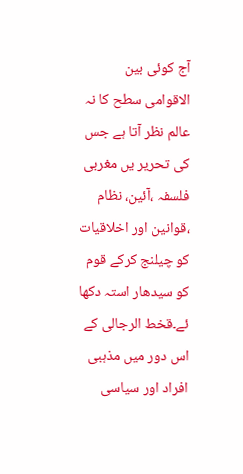آج کوئی بین الاقوامی سطح کا نہ عالم نظر آتا ہے جس کی تحریر یں مغربی فلسفہ ،آئین، نظام ،قوانین اور اخلاقیات کو چیلنج کرکے قوم کو سیدھار استہ دکھا ئے۔قخط الرجالی کے اس دور میں مذہبی افراد اور سیاسی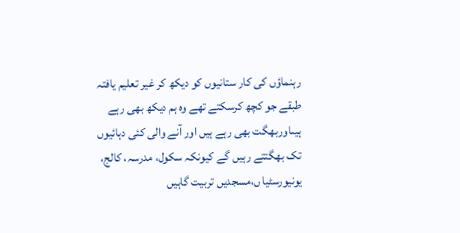رہنماؤں کی کار ستانیوں کو دیکھ کر غیر تعلیم یافتہ طبقے جو کچھ کرسکتے تھے وہ ہم دیکھ بھی رہے ہیںاوربھگت بھی رہے ہیں اور آنے والی کئی دہائیوں تک بھگتتے رہیں گے کیونکہ سکول، مدرسہ، کالج، یونیورسٹیا ں،مسجدیں تربیت گاہیں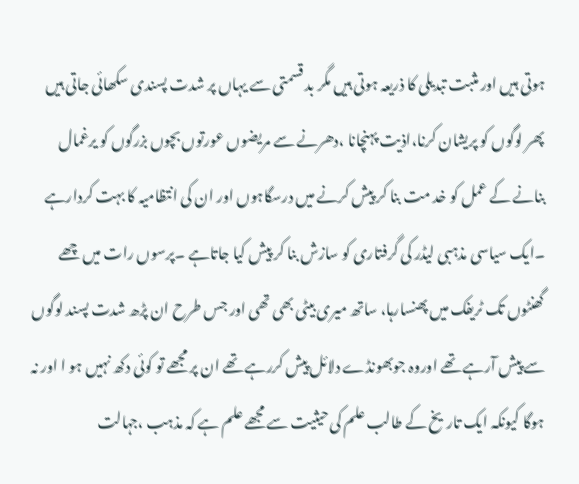ہوتی ہیں اور مثبت تبدیلی کا ذریعہ ہوتی ہیں مگر بد قسمتی سے یہاں پر شدت پسندی سکھائی جاتی ہیں پھر لوگوں کو پریشان کرنا،اذیت پہنچانا ،دھرنے سے مریضوں عورتوں بچوں بزرگوں کو یرغمال بنانے کے عمل کو خد مت بنا کر پیش کرنے میں درسگاہوں اور ان کی انتظامیہ کا بہت کردارہے ۔ایک سیاسی مذہبی لیڈر کی گرفتاری کو سازش بنا کر پیش کیا جاتاہے ۔پرسوں رات میں چھے گھنٹوں تک ٹریفک میں پھنسارہا، ساتھ میری بیٹی بھی تھی اور جس طرح ان پڑھ شدت پسند لوگوں سے پیش آرہے تھے اوروہ جوبھونڈے دلائل پیش کررہے تھے ان پر مجھے تو کوئی دکھ نہیں ہو ا اور نہ ہوگا کیونکہ ایک تاریخ کے طالب علم کی حیثیت سے مجھے علم ہے کہ مذہب ،جہالت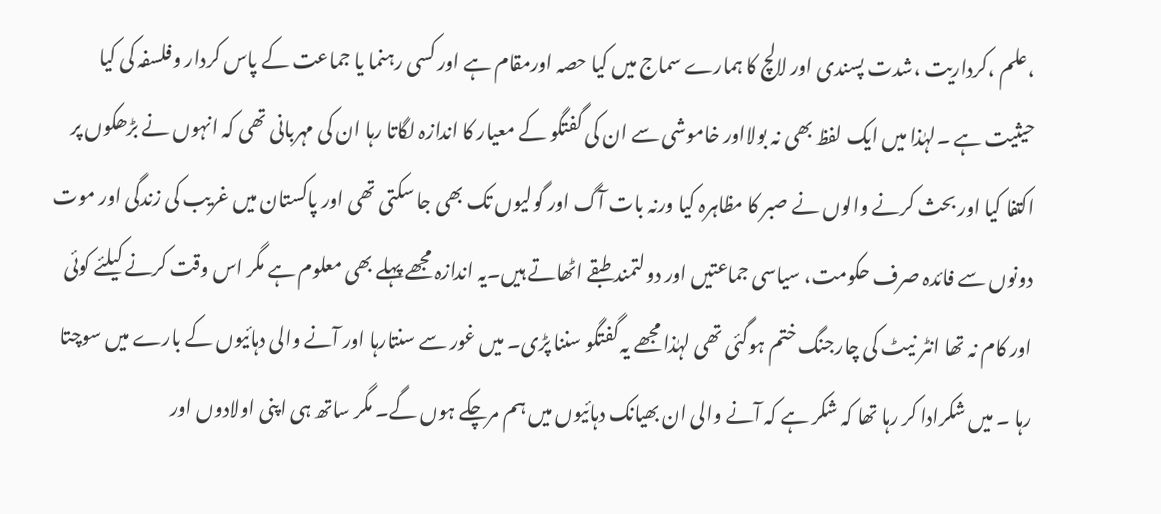،علم ،کرداریت ،شدت پسندی اور لالچ کا ہمارے سماج میں کیا حصہ اورمقام ہے اور کسی رہنما یا جماعت کے پاس کردار وفلسفہ کی کیا حیثیت ہے ۔لہٰذا میں ایک لفظ بھی نہ بولااور خاموشی سے ان کی گفتگو کے معیار کا اندازہ لگاتا رہا ان کی مہربانی تھی کہ انہوں نے بڑھکوں پر اکتفا کیا اور بحث کرنے والوں نے صبر کا مظاہرہ کیا ورنہ بات آگ اور گولیوں تک بھی جا سکتی تھی اور پاکستان میں غریب کی زندگی اور موت دونوں سے فائدہ صرف حکومت، سیاسی جماعتیں اور دولتمند طبقے اٹھاتے ہیں۔یہ اندازہ مجھے پہلے بھی معلوم ہے مگر اس وقت کرنے کیلئے کوئی اور کام نہ تھا انٹر نیٹ کی چارجنگ ختم ہوگئی تھی لہٰذا مجھے یہ گفتگو سننا پڑی۔ میں غور سے سنتارہا اور آنے والی دہائیوں کے بارے میں سوچتا رہا ۔ میں شکرادا کر رہا تھا کہ شکر ہے کہ آنے والی ان بھیانک دہائیوں میں ہم مرچکے ہوں گے۔ مگر ساتھ ہی اپنی اولادوں اور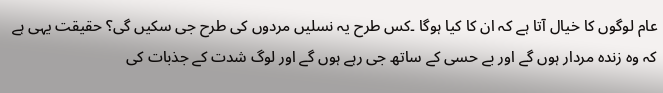عام لوگوں کا خیال آتا ہے کہ ان کا کیا ہوگا ۔کس طرح یہ نسلیں مردوں کی طرح جی سکیں گی؟ حقیقت یہی ہے کہ وہ زندہ مردار ہوں گے اور بے حسی کے ساتھ جی رہے ہوں گے اور لوگ شدت کے جذبات کی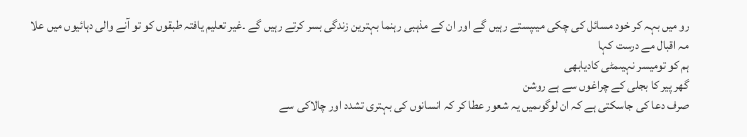رو میں بہہ کر خود مسائل کی چکی میںپستے رہیں گے اور ان کے مذہبی رہنما بہترین زندگی بسر کرتے رہیں گے ۔غیر تعلیم یافتہ طبقوں کو تو آنے والی دہائیوں میں علا مہ اقبال مے درست کہا
ہم کو تومیسر نہیںمٹی کادیابھی
گھر پیر کا بجلی کے چراغوں سے ہے روشن
صرف دعا کی جاسکتی ہے کہ ان لوگوںمیں یہ شعور عطا کر کہ انسانوں کی بہتری تشدد اور چالاکی سے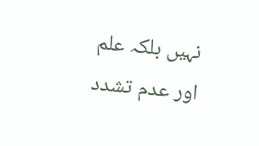نہیں بلکہ علم اور عدم تشدد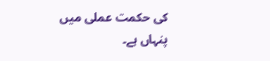کی حکمت عملی میں پنہاں ہے۔